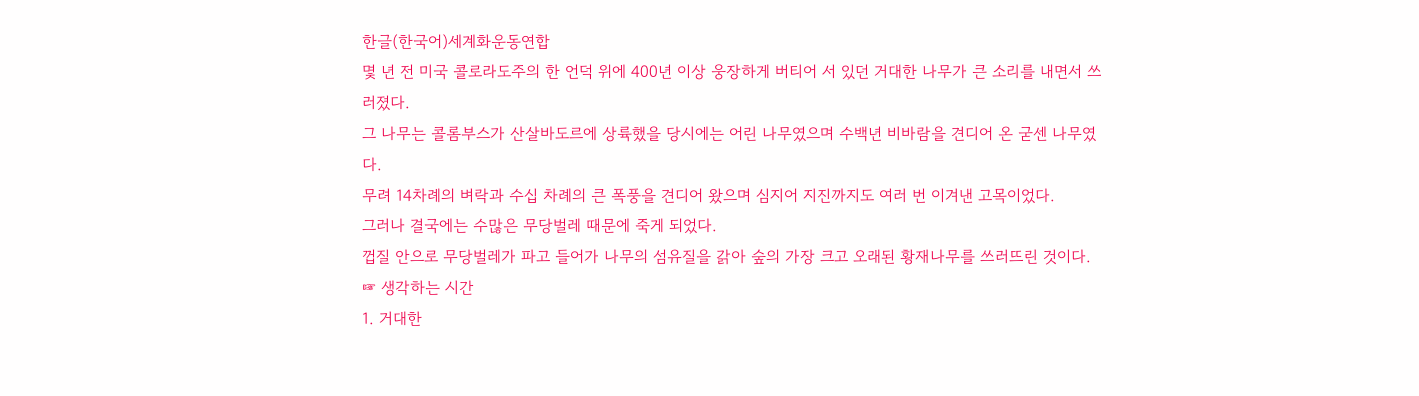한글(한국어)세계화운동연합
몇 년 전 미국 콜로라도주의 한 언덕 위에 400년 이상 웅장하게 버티어 서 있던 거대한 나무가 큰 소리를 내면서 쓰러졌다.
그 나무는 콜롬부스가 산살바도르에 상륙했을 당시에는 어린 나무였으며 수백년 비바람을 견디어 온 굳센 나무였다.
무려 14차례의 벼락과 수십 차례의 큰 폭풍을 견디어 왔으며 심지어 지진까지도 여러 번 이겨낸 고목이었다.
그러나 결국에는 수많은 무당벌레 때문에 죽게 되었다.
껍질 안으로 무당벌레가 파고 들어가 나무의 섬유질을 갉아 숲의 가장 크고 오래된 황재나무를 쓰러뜨린 것이다.
☞ 생각하는 시간
1. 거대한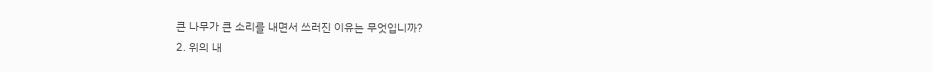큰 나무가 큰 소리를 내면서 쓰러진 이유는 무엇입니까?
2. 위의 내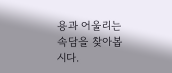용과 어울리는 속담을 찾아봅시다.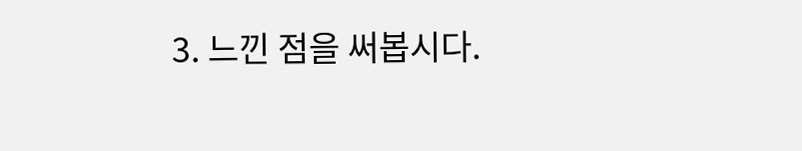3. 느낀 점을 써봅시다.